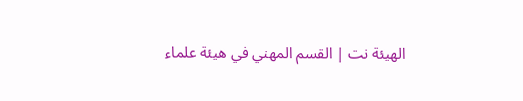الهيئة نت | القسم المهني في هيئة علماء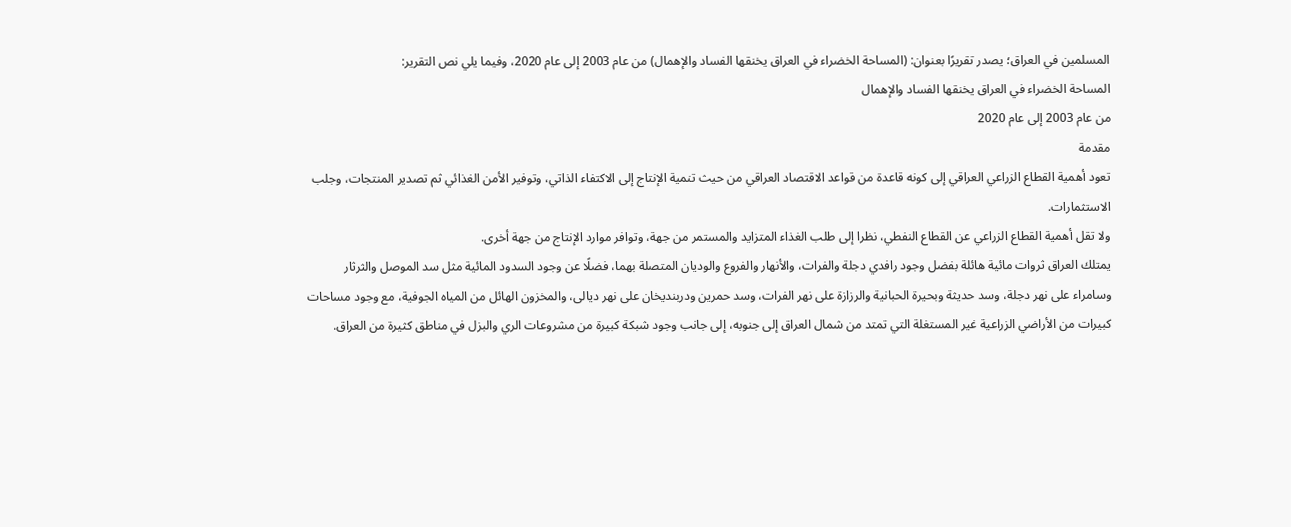المسلمين في العراق؛ يصدر تقريرًا بعنوان: (المساحة الخضراء في العراق يخنقها الفساد والإهمال) من عام 2003 إلى عام 2020، وفيما يلي نص التقرير:
المساحة الخضراء في العراق يخنقها الفساد والإهمال
من عام 2003 إلى عام 2020
مقدمة
تعود أهمية القطاع الزراعي العراقي إلى كونه قاعدة من قواعد الاقتصاد العراقي من حيث تنمية الإنتاج إلى الاكتفاء الذاتي، وتوفير الأمن الغذائي ثم تصدير المنتجات، وجلب الاستثمارات.
ولا تقل أهمية القطاع الزراعي عن القطاع النفطي، نظرا إلى طلب الغذاء المتزايد والمستمر من جهة، وتوافر موارد الإنتاج من جهة أخرى.
يمتلك العراق ثروات مائية هائلة بفضل وجود رافدي دجلة والفرات، والأنهار والفروع والوديان المتصلة بهما، فضلًا عن وجود السدود المائية مثل سد الموصل والثرثار وسامراء على نهر دجلة، وسد حديثة وبحيرة الحبانية والرزازة على نهر الفرات، وسد حمرين ودربنديخان على نهر ديالى، والمخزون الهائل من المياه الجوفية، مع وجود مساحات كبيرات من الأراضي الزراعية غير المستغلة التي تمتد من شمال العراق إلى جنوبه، إلى جانب وجود شبكة كبيرة من مشروعات الري والبزل في مناطق كثيرة من العراق.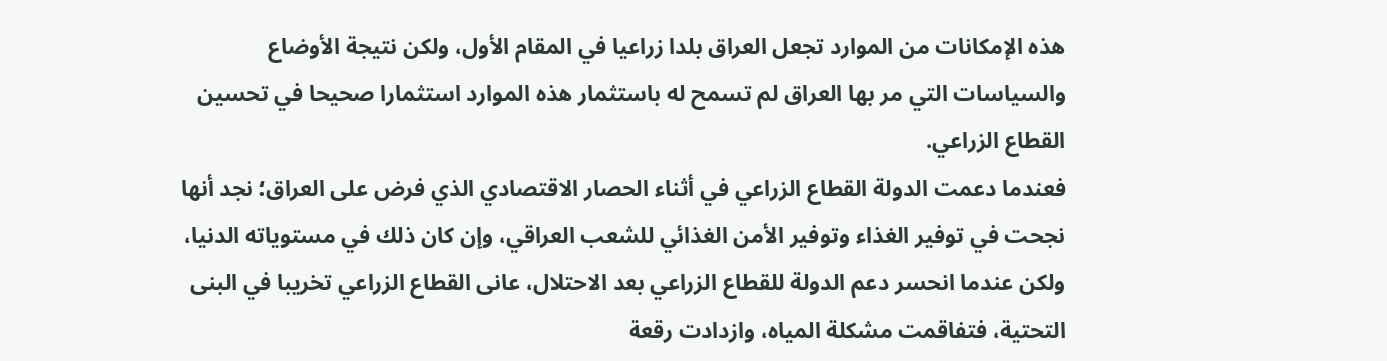هذه الإمكانات من الموارد تجعل العراق بلدا زراعيا في المقام الأول، ولكن نتيجة الأوضاع والسياسات التي مر بها العراق لم تسمح له باستثمار هذه الموارد استثمارا صحيحا في تحسين القطاع الزراعي.
فعندما دعمت الدولة القطاع الزراعي في أثناء الحصار الاقتصادي الذي فرض على العراق؛ نجد أنها نجحت في توفير الغذاء وتوفير الأمن الغذائي للشعب العراقي، وإن كان ذلك في مستوياته الدنيا، ولكن عندما انحسر دعم الدولة للقطاع الزراعي بعد الاحتلال، عانى القطاع الزراعي تخريبا في البنى التحتية، فتفاقمت مشكلة المياه، وازدادت رقعة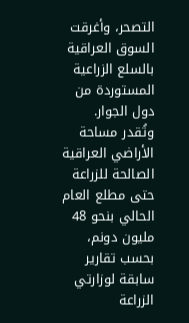التصحر، وأغرقت السوق العراقية بالسلع الزراعية المستوردة من دول الجوار.
وتُقدر مساحة الأراضي العراقية الصالحة للزراعة حتى مطلع العام الحالي بنحو 48 مليون دونم، بحسب تقارير سابقة لوزارتي الزراعة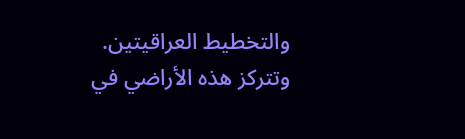والتخطيط العراقيتين.
وتتركز هذه الأراضي في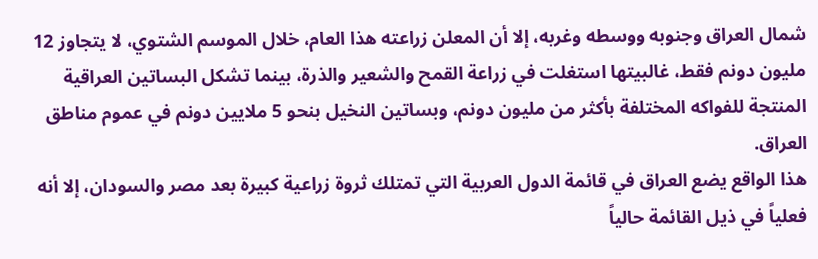شمال العراق وجنوبه ووسطه وغربه، إلا أن المعلن زراعته هذا العام، خلال الموسم الشتوي، لا يتجاوز 12 مليون دونم فقط، غالبيتها استغلت في زراعة القمح والشعير والذرة، بينما تشكل البساتين العراقية المنتجة للفواكه المختلفة بأكثر من مليون دونم، وبساتين النخيل بنحو 5 ملايين دونم في عموم مناطق العراق.
هذا الواقع يضع العراق في قائمة الدول العربية التي تمتلك ثروة زراعية كبيرة بعد مصر والسودان، إلا أنه فعلياً في ذيل القائمة حالياً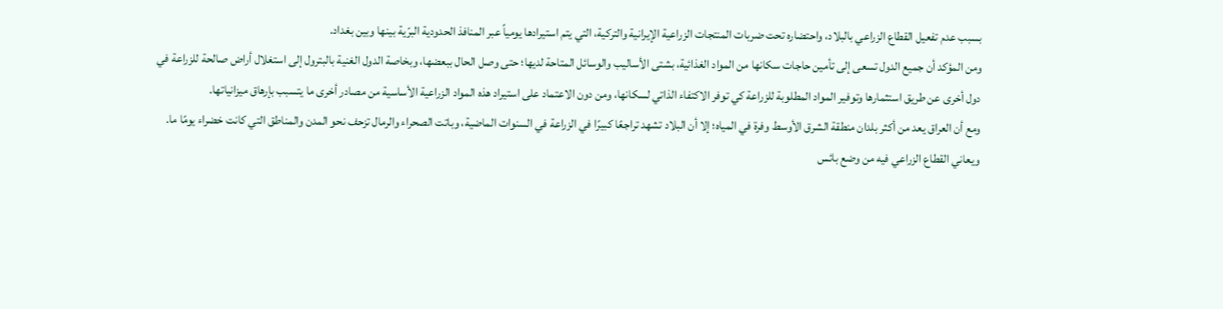بسبب عدم تفعيل القطاع الزراعي بالبلاد، واحتضاره تحت ضربات المنتجات الزراعية الإيرانية والتركية، التي يتم استيرادها يومياً عبر المنافذ الحدودية البرّية بينها وبين بغداد.
ومن المؤكد أن جميع الدول تسعى إلى تأمين حاجات سكانها من المواد الغذائية، بشتى الأساليب والوسائل المتاحة لديها؛ حتى وصل الحال ببعضها، وبخاصة الدول الغنية بالبترول إلى استغلال أراض صالحة للزراعة في دول أخرى عن طريق استثمارها وتوفير المواد المطلوبة للزراعة كي توفر الاكتفاء الذاتي لسكانها، ومن دون الاعتماد على استيراد هذه المواد الزراعية الأساسية من مصادر أخرى ما يتسبب بإرهاق ميزانياتها.
ومع أن العراق يعد من أكثر بلدان منطقة الشرق الأوسط وفرة في المياه؛ إلا أن البلاد تشهد تراجعًا كبيرًا في الزراعة في السنوات الماضية، وباتت الصحراء والرمال تزحف نحو المدن والمناطق التي كانت خضراء يومًا ما.
ويعاني القطاع الزراعي فيه من وضع بائس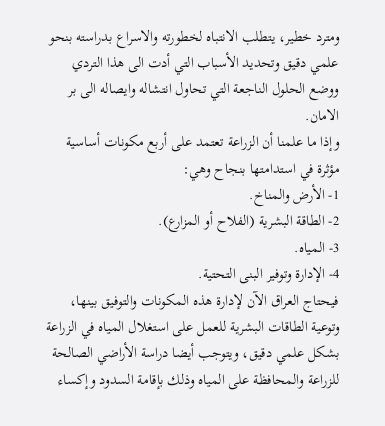ومترد خطير، يتطلب الانتباه لخطورته والاسراع بدراسته بنحو علمي دقيق وتحديد الأسباب التي أدت الى هذا التردي ووضع الحلول الناجعة التي تحاول انتشاله وايصاله الى بر الامان.
وإذا ما علمنا أن الزراعة تعتمد على أربع مكونات أساسية مؤثرة في استدامتها بنجاح وهي:
1- الأرض والمناخ.
2- الطاقة البشرية (الفلاح أو المزارع).
3- المياه.
4- الإدارة وتوفير البنى التحتية.
فيحتاج العراق الآن لإدارة هذه المكونات والتوفيق بينها، وتوعية الطاقات البشرية للعمل على استغلال المياه في الزراعة بشكل علمي دقيق، ويتوجب أيضا دراسة الأراضي الصالحة للزراعة والمحافظة على المياه وذلك بإقامة السدود وإكساء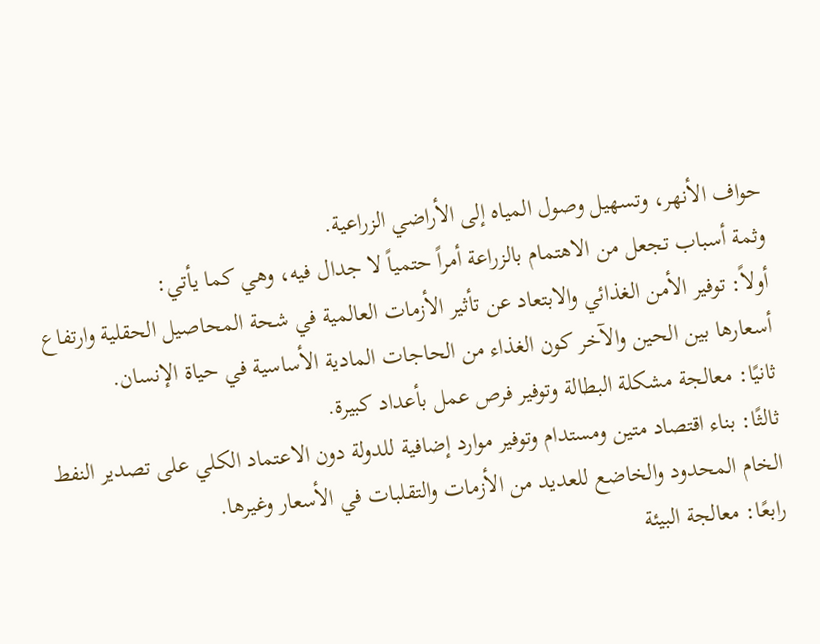حواف الأنهر، وتسهيل وصول المياه إلى الأراضي الزراعية.
وثمة أسباب تجعل من الاهتمام بالزراعة أمراً حتمياً لا جدال فيه، وهي كما يأتي:
أولاً: توفير الأمن الغذائي والابتعاد عن تأثير الأزمات العالمية في شحة المحاصيل الحقلية وارتفاع أسعارها بين الحين والآخر كون الغذاء من الحاجات المادية الأساسية في حياة الإنسان.
ثانيًا: معالجة مشكلة البطالة وتوفير فرص عمل بأعداد كبيرة.
ثالثًا: بناء اقتصاد متين ومستدام وتوفير موارد إضافية للدولة دون الاعتماد الكلي على تصدير النفط الخام المحدود والخاضع للعديد من الأزمات والتقلبات في الأسعار وغيرها.
رابعًا: معالجة البيئة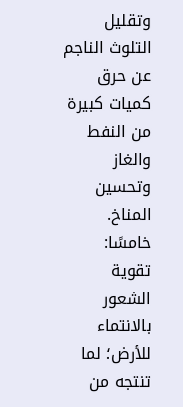وتقليل التلوث الناجم عن حرق كميات كبيرة من النفط والغاز وتحسين المناخ.
خامسًا: تقوية الشعور بالانتماء للأرض؛ لما تنتجه من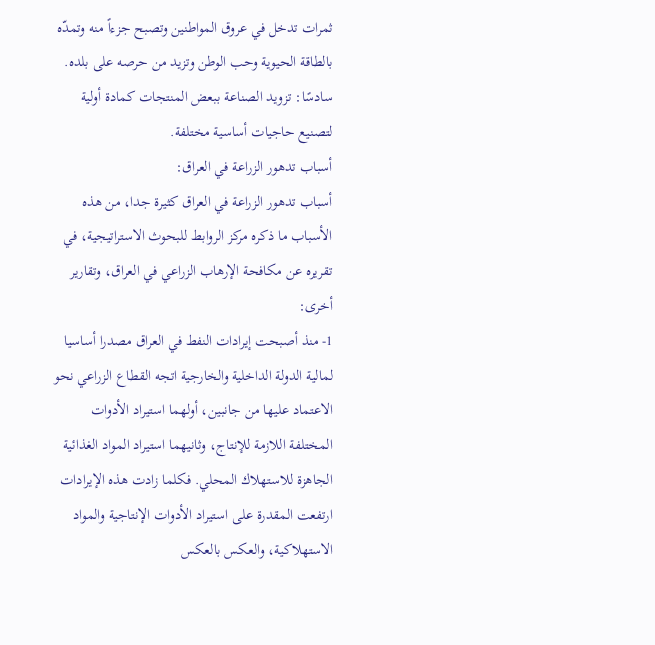ثمرات تدخل في عروق المواطنين وتصبح جزءاً منه وتمدّه بالطاقة الحيوية وحب الوطن وتزيد من حرصه على بلده.
سادسًا: تزويد الصناعة ببعض المنتجات كمادة أولية لتصنيع حاجيات أساسية مختلفة.
أسباب تدهور الزراعة في العراق:
أسباب تدهور الزراعة في العراق كثيرة جدا، من هذه الأسباب ما ذكره مركز الروابط للبحوث الاستراتيجية، في تقريره عن مكافحة الإرهاب الزراعي في العراق، وتقارير أخرى:
1- منذ أصبحت إيرادات النفط في العراق مصدرا أساسيا لمالية الدولة الداخلية والخارجية اتجه القطاع الزراعي نحو الاعتماد عليها من جانبين، أولهما استيراد الأدوات المختلفة اللازمة للإنتاج، وثانيهما استيراد المواد الغذائية الجاهزة للاستهلاك المحلي. فكلما زادت هذه الإيرادات ارتفعت المقدرة على استيراد الأدوات الإنتاجية والمواد الاستهلاكية، والعكس بالعكس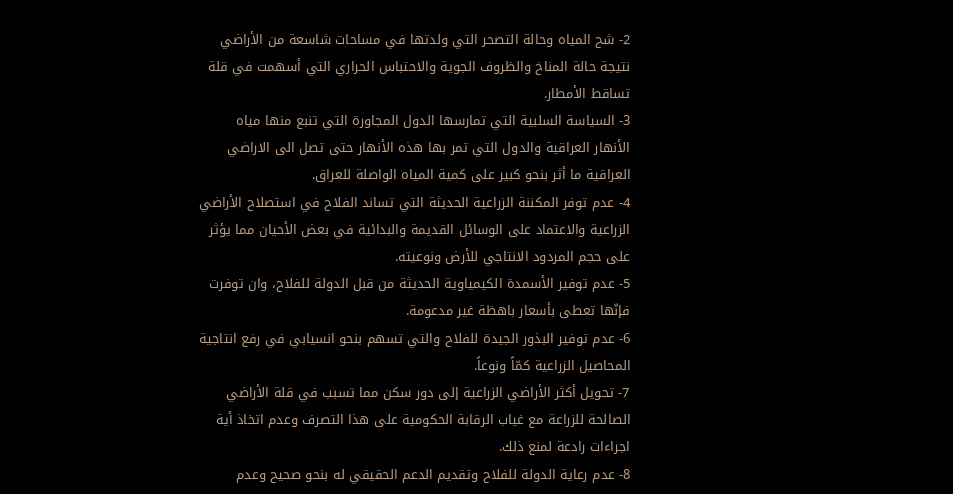2- شح المياه وحالة التصحر التي ولدتها في مساحات شاسعة من الأراضي نتيجة حالة المناخ والظروف الجوية والاحتباس الحراري التي أسهمت في قلة تساقط الأمطار.
3- السياسة السلبية التي تمارسها الدول المجاورة التي تنبع منها مياه الأنهار العراقية والدول التي تمر بها هذه الأنهار حتى تصل الى الاراضي العراقية ما أثر بنحو كبير على كمية المياه الواصلة للعراق.
4- عدم توفر المكننة الزراعية الحديثة التي تساند الفلاح في استصلاح الأراضي الزراعية والاعتماد على الوسائل القديمة والبدائية في بعض الأحيان مما يؤثر على حجم المردود الانتاجي للأرض ونوعيته.
5- عدم توفير الأسمدة الكيمياوية الحديثة من قبل الدولة للفلاح، وان توفرت فإنّها تعطى بأسعار باهظة غير مدعومة.
6- عدم توفير البذور الجيدة للفلاح والتي تسهم بنحو انسيابي في رفع انتاجية المحاصيل الزراعية كمّاً ونوعاً.
7- تحويل أكثر الأراضي الزراعية إلى دور سكن مما تسبب في قلة الأراضي الصالحة للزراعة مع غياب الرقابة الحكومية على هذا التصرف وعدم اتخاذ أية اجراءات رادعة لمنع ذلك.
8- عدم رعاية الدولة للفلاح وتقديم الدعم الحقيقي له بنحو صحيح وعدم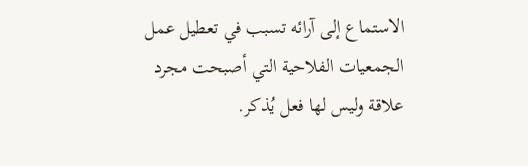الاستماع إلى آرائه تسبب في تعطيل عمل الجمعيات الفلاحية التي أصبحت مجرد علاقة وليس لها فعل يُذكر.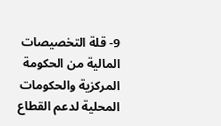9- قلة التخصيصات المالية من الحكومة المركزية والحكومات المحلية لدعم القطاع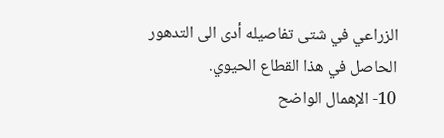الزراعي في شتى تفاصيله أدى الى التدهور الحاصل في هذا القطاع الحيوي.
10- الإهمال الواضح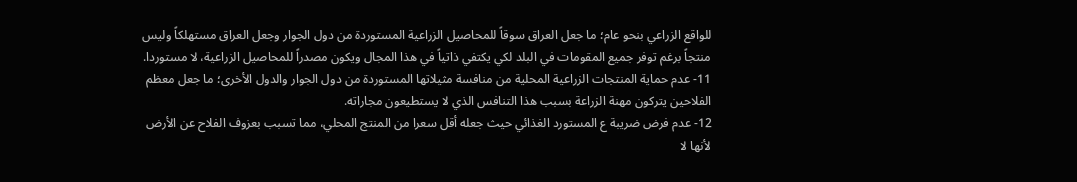للواقع الزراعي بنحو عام؛ ما جعل العراق سوقاً للمحاصيل الزراعية المستوردة من دول الجوار وجعل العراق مستهلكاً وليس منتجاً برغم توفر جميع المقومات في البلد لكي يكتفي ذاتياً في هذا المجال ويكون مصدراً للمحاصيل الزراعية، لا مستوردا.
11- عدم حماية المنتجات الزراعية المحلية من منافسة مثيلاتها المستوردة من دول الجوار والدول الأخرى؛ ما جعل معظم الفلاحين يتركون مهنة الزراعة بسبب هذا التنافس الذي لا يستطيعون مجاراته.
12- عدم فرض ضريبة ع المستورد الغذائي حيث جعله أقل سعرا من المنتج المحلي، مما تسبب بعزوف الفلاح عن الأرض لأنها لا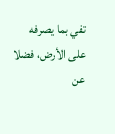تفي بما يصرفه على الأرض، فضلا عن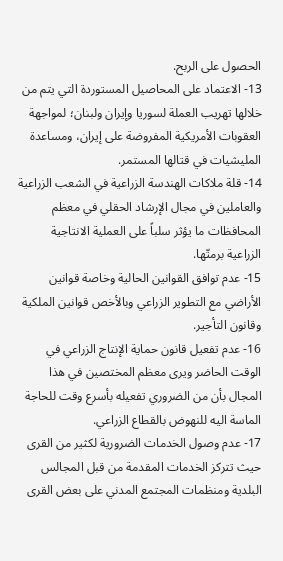الحصول على الربح.
13- الاعتماد على المحاصيل المستوردة التي يتم من خلالها تهريب العملة لسوريا وإيران ولبنان؛ لمواجهة العقوبات الأمريكية المفروضة على إيران، ومساعدة المليشيات في قتالها المستمر.
14- قلة ملاكات الهندسة الزراعية في الشعب الزراعية والعاملين في مجال الإرشاد الحقلي في معظم المحافظات ما يؤثر سلباً على العملية الانتاجية الزراعية برمتّها.
15- عدم توافق القوانين الحالية وخاصة قوانين الأراضي مع التطوير الزراعي وبالأخص قوانين الملكية وقانون التأجير.
16- عدم تفعيل قانون حماية الإنتاج الزراعي في الوقت الحاضر ويرى معظم المختصين في هذا المجال بأن من الضروري تفعيله بأسرع وقت للحاجة الماسة اليه للنهوض بالقطاع الزراعي.
17- عدم وصول الخدمات الضرورية لكثير من القرى حيث تتركز الخدمات المقدمة من قبل المجالس البلدية ومنظمات المجتمع المدني على بعض القرى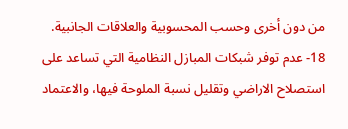من دون أخرى وحسب المحسوبية والعلاقات الجانبية.
18- عدم توفر شبكات المبازل النظامية التي تساعد على استصلاح الاراضي وتقليل نسبة الملوحة فيها، والاعتماد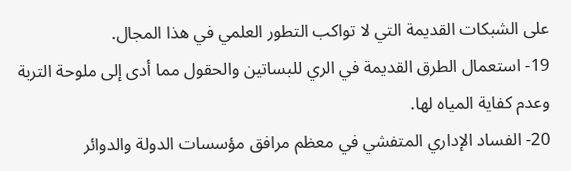على الشبكات القديمة التي لا تواكب التطور العلمي في هذا المجال.
19- استعمال الطرق القديمة في الري للبساتين والحقول مما أدى إلى ملوحة التربة وعدم كفاية المياه لها.
20- الفساد الإداري المتفشي في معظم مرافق مؤسسات الدولة والدوائر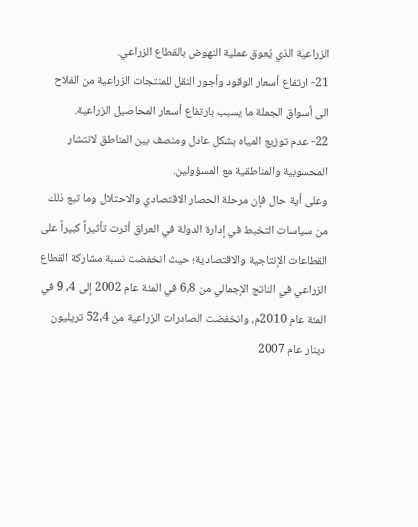الزراعية الذي يُعوق عملية النهوض بالقطاع الزراعي.
21- ارتفاع أسعار الوقود وأجور النقل للمنتجات الزراعية من الفلاح الى أسواق الجملة ما يسبب بارتفاع أسعار المحاصيل الزراعية.
22- عدم توزيع المياه بشكل عادل ومنصف بين المناطق لانتشار المحسوبية والمناطقية مع المسؤولين.
وعلى أية حال فإن مرحلة الحصار الاقتصادي والاحتلال وما تبع ذلك من سياسات التخبط في إدارة الدولة في العراق أثرت تأثيراً كبيراً على القطاعات الإنتاجية والاقتصادية؛ حيث انخفضت نسبة مشاركة القطاع الزراعي في الناتج الإجمالي من 6،8 في المئة عام 2002 إلى 4, 9 في المئة عام 2010م، وانخفضت الصادرات الزراعية من 52,4 تريليون دينار عام 2007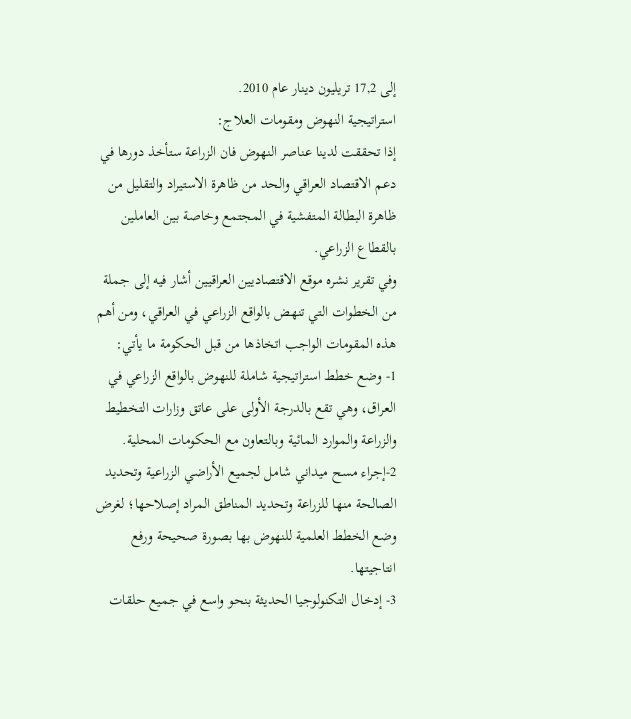إلى 17,2 تريليون دينار عام 2010.
استراتيجية النهوض ومقومات العلاج:
إذا تحققت لدينا عناصر النهوض فان الزراعة ستأخذ دورها في دعم الاقتصاد العراقي والحد من ظاهرة الاستيراد والتقليل من ظاهرة البطالة المتفشية في المجتمع وخاصة بين العاملين بالقطاع الزراعي.
وفي تقرير نشره موقع الاقتصاديين العراقيين أشار فيه إلى جملة من الخطوات التي تنهض بالواقع الزراعي في العراقي، ومن أهم هذه المقومات الواجب اتخاذها من قبل الحكومة ما يأتي:
1- وضع خطط استراتيجية شاملة للنهوض بالواقع الزراعي في العراق، وهي تقع بالدرجة الأولى على عاتق وزارات التخطيط والزراعة والموارد المائية وبالتعاون مع الحكومات المحلية.
2-إجراء مسح ميداني شامل لجميع الأراضي الزراعية وتحديد الصالحة منها للزراعة وتحديد المناطق المراد إصلاحها؛ لغرض وضع الخطط العلمية للنهوض بها بصورة صحيحة ورفع انتاجيتها.
3- إدخال التكنولوجيا الحديثة بنحو واسع في جميع حلقات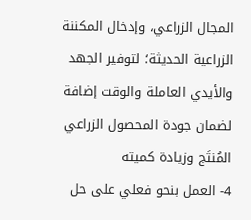المجال الزراعي، وإدخال المكننة الزراعية الحديثة؛ لتوفير الجهد والأيدي العاملة والوقت إضافة لضمان جودة المحصول الزراعي المُنتَج وزيادة كميته
4- العمل بنحو فعلي على حل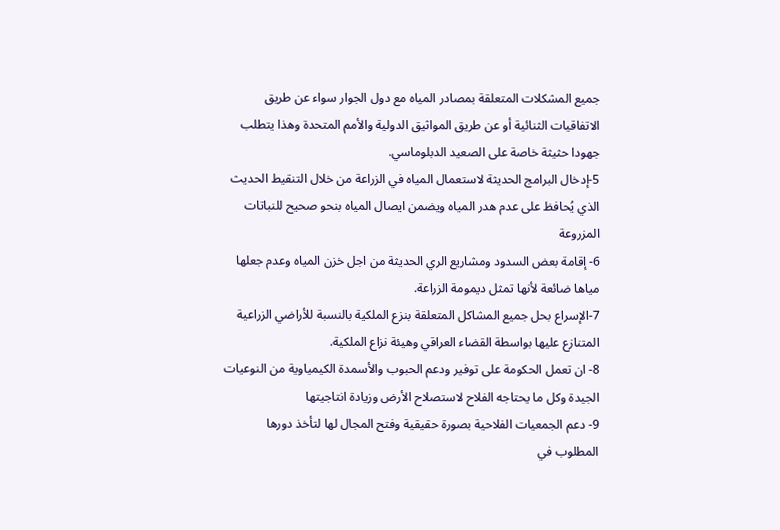جميع المشكلات المتعلقة بمصادر المياه مع دول الجوار سواء عن طريق الاتفاقيات الثنائية أو عن طريق المواثيق الدولية والأمم المتحدة وهذا يتطلب جهودا حثيثة خاصة على الصعيد الدبلوماسي.
5-إدخال البرامج الحديثة لاستعمال المياه في الزراعة من خلال التنقيط الحديث الذي يُحافظ على عدم هدر المياه ويضمن ايصال المياه بنحو صحيح للنباتات المزروعة
6- إقامة بعض السدود ومشاريع الري الحديثة من اجل خزن المياه وعدم جعلها مياها ضائعة لأنها تمثل ديمومة الزراعة.
7-الإسراع بحل جميع المشاكل المتعلقة بنزع الملكية بالنسبة للأراضي الزراعية المتنازع عليها بواسطة القضاء العراقي وهيئة نزاع الملكية.
8- ان تعمل الحكومة على توفير ودعم الحبوب والأسمدة الكيمياوية من النوعيات الجيدة وكل ما يحتاجه الفلاح لاستصلاح الأرض وزيادة انتاجيتها
9- دعم الجمعيات الفلاحية بصورة حقيقية وفتح المجال لها لتأخذ دورها المطلوب في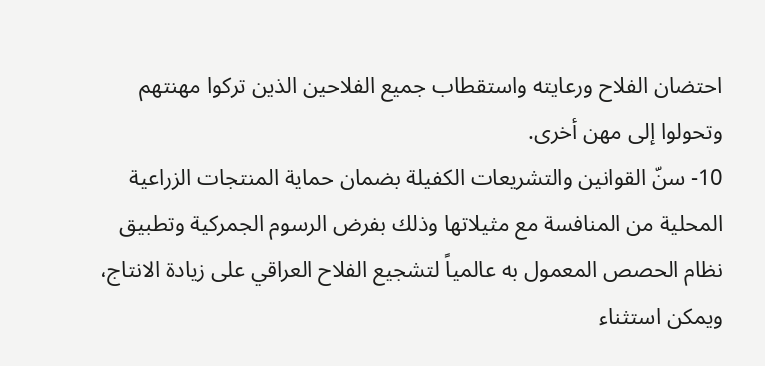احتضان الفلاح ورعايته واستقطاب جميع الفلاحين الذين تركوا مهنتهم وتحولوا إلى مهن أخرى.
10- سنّ القوانين والتشريعات الكفيلة بضمان حماية المنتجات الزراعية المحلية من المنافسة مع مثيلاتها وذلك بفرض الرسوم الجمركية وتطبيق نظام الحصص المعمول به عالمياً لتشجيع الفلاح العراقي على زيادة الانتاج، ويمكن استثناء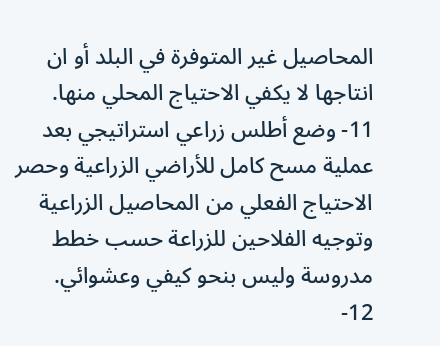المحاصيل غير المتوفرة في البلد أو ان انتاجها لا يكفي الاحتياج المحلي منها.
11- وضع أطلس زراعي استراتيجي بعد عملية مسح كامل للأراضي الزراعية وحصر الاحتياج الفعلي من المحاصيل الزراعية وتوجيه الفلاحين للزراعة حسب خطط مدروسة وليس بنحو كيفي وعشوائي.
12-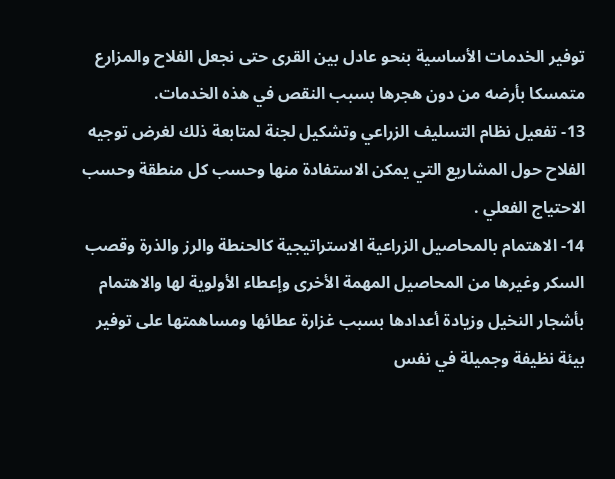توفير الخدمات الأساسية بنحو عادل بين القرى حتى نجعل الفلاح والمزارع متمسكا بأرضه من دون هجرها بسبب النقص في هذه الخدمات.
13- تفعيل نظام التسليف الزراعي وتشكيل لجنة لمتابعة ذلك لغرض توجيه الفلاح حول المشاريع التي يمكن الاستفادة منها وحسب كل منطقة وحسب الاحتياج الفعلي .
14- الاهتمام بالمحاصيل الزراعية الاستراتيجية كالحنطة والرز والذرة وقصب السكر وغيرها من المحاصيل المهمة الأخرى وإعطاء الأولوية لها والاهتمام بأشجار النخيل وزيادة أعدادها بسبب غزارة عطائها ومساهمتها على توفير بيئة نظيفة وجميلة في نفس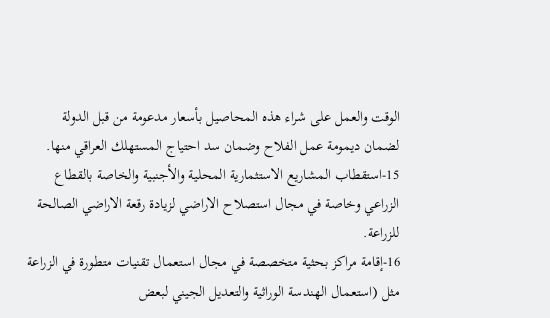الوقت والعمل على شراء هذه المحاصيل بأسعار مدعومة من قبل الدولة لضمان ديمومة عمل الفلاح وضمان سد احتياج المستهلك العراقي منها.
15-استقطاب المشاريع الاستثمارية المحلية والأجنبية والخاصة بالقطاع الزراعي وخاصة في مجال استصلاح الاراضي لزيادة رقعة الاراضي الصالحة للزراعة.
16-إقامة مراكز بحثية متخصصة في مجال استعمال تقنيات متطورة في الزراعة مثل (استعمال الهندسة الوراثية والتعديل الجيني لبعض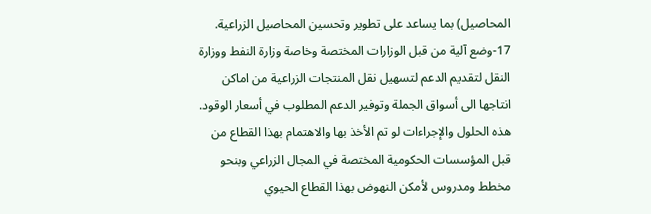المحاصيل) بما يساعد على تطوير وتحسين المحاصيل الزراعية.
17-وضع آلية من قبل الوزارات المختصة وخاصة وزارة النفط ووزارة النقل لتقديم الدعم لتسهيل نقل المنتجات الزراعية من اماكن انتاجها الى أسواق الجملة وتوفير الدعم المطلوب في أسعار الوقود.
هذه الحلول والإجراءات لو تم الأخذ بها والاهتمام بهذا القطاع من قبل المؤسسات الحكومية المختصة في المجال الزراعي وبنحو مخطط ومدروس لأمكن النهوض بهذا القطاع الحيوي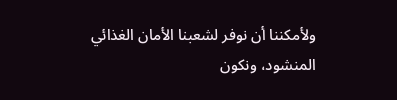ولأمكننا أن نوفر لشعبنا الأمان الغذائي المنشود، ونكون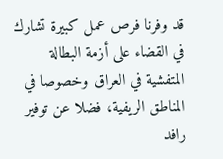قد وفرنا فرص عمل كبيرة تشارك في القضاء على أزمة البطالة المتفشية في العراق وخصوصا في المناطق الريفية، فضلا عن توفير رافد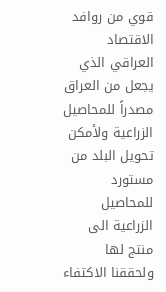قوي من روافد الاقتصاد العراقي الذي يجعل من العراق مصدراً للمحاصيل الزراعية ولأمكن تحويل البلد من مستورد للمحاصيل الزراعية الى منتج لها ولحققنا الاكتفاء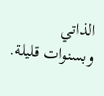الذاتي وبسنوات قليلة.